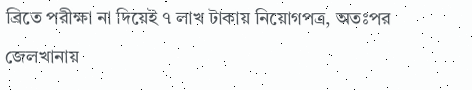ব্রিতে পরীক্ষা না দিয়েই ৭ লাখ টাকায় নিয়োগপত্র, অতঃপর জেলখানায়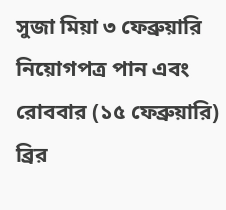সুজা মিয়া ৩ ফেব্রুয়ারি নিয়োগপত্র পান এবং রোববার (১৫ ফেব্রুয়ারি) ব্রির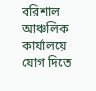বরিশাল আঞ্চলিক কার্যালয়ে যোগ দিতে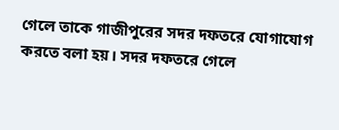গেলে তাকে গাজীপুরের সদর দফতরে যোগাযোগ করতে বলা হয়। সদর দফতরে গেলে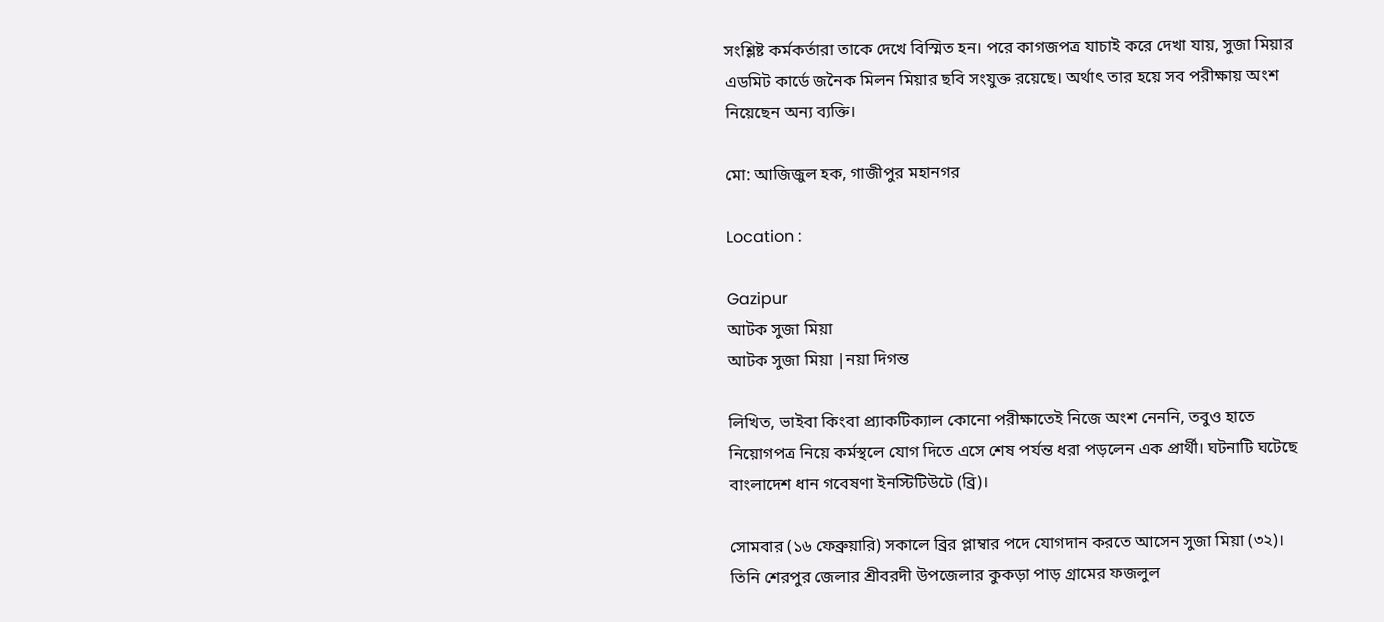সংশ্লিষ্ট কর্মকর্তারা তাকে দেখে বিস্মিত হন। পরে কাগজপত্র যাচাই করে দেখা যায়, সুজা মিয়ার এডমিট কার্ডে জনৈক মিলন মিয়ার ছবি সংযুক্ত রয়েছে। অর্থাৎ তার হয়ে সব পরীক্ষায় অংশ নিয়েছেন অন্য ব্যক্তি।

মো: আজিজুল হক, গাজীপুর মহানগর

Location :

Gazipur
আটক সুজা মিয়া
আটক সুজা মিয়া |নয়া দিগন্ত

লিখিত, ভাইবা কিংবা প্র্যাকটিক্যাল কোনো পরীক্ষাতেই নিজে অংশ নেননি, তবুও হাতে নিয়োগপত্র নিয়ে কর্মস্থলে যোগ দিতে এসে শেষ পর্যন্ত ধরা পড়লেন এক প্রার্থী। ঘটনাটি ঘটেছে বাংলাদেশ ধান গবেষণা ইনস্টিটিউটে (ব্রি)।

সোমবার (১৬ ফেব্রুয়ারি) সকালে ব্রির প্লাম্বার পদে যোগদান করতে আসেন সুজা মিয়া (৩২)। তিনি শেরপুর জেলার শ্রীবরদী উপজেলার কুকড়া পাড় গ্রামের ফজলুল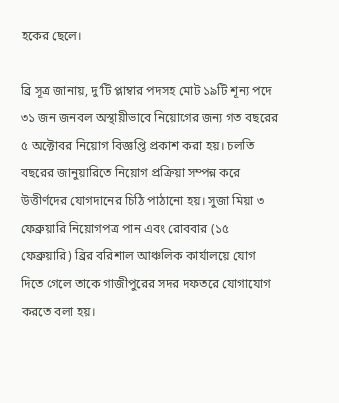হকের ছেলে।

ব্রি সূত্র জানায়, দু’টি প্লাম্বার পদসহ মোট ১৯টি শূন্য পদে ৩১ জন জনবল অস্থায়ীভাবে নিয়োগের জন্য গত বছরের ৫ অক্টোবর নিয়োগ বিজ্ঞপ্তি প্রকাশ করা হয়। চলতি বছরের জানুয়ারিতে নিয়োগ প্রক্রিয়া সম্পন্ন করে উত্তীর্ণদের যোগদানের চিঠি পাঠানো হয়। সুজা মিয়া ৩ ফেব্রুয়ারি নিয়োগপত্র পান এবং রোববার (১৫ ফেব্রুয়ারি) ব্রির বরিশাল আঞ্চলিক কার্যালয়ে যোগ দিতে গেলে তাকে গাজীপুরের সদর দফতরে যোগাযোগ করতে বলা হয়।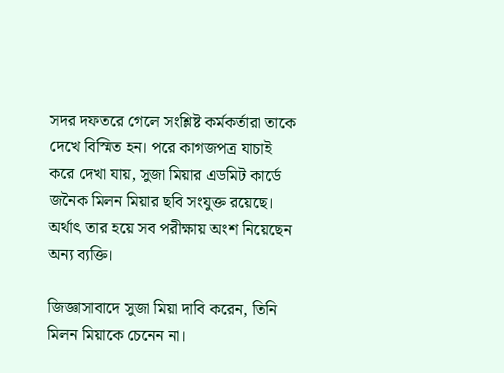সদর দফতরে গেলে সংশ্লিষ্ট কর্মকর্তারা তাকে দেখে বিস্মিত হন। পরে কাগজপত্র যাচাই করে দেখা যায়, সুজা মিয়ার এডমিট কার্ডে জনৈক মিলন মিয়ার ছবি সংযুক্ত রয়েছে। অর্থাৎ তার হয়ে সব পরীক্ষায় অংশ নিয়েছেন অন্য ব্যক্তি।

জিজ্ঞাসাবাদে সুজা মিয়া দাবি করেন, তিনি মিলন মিয়াকে চেনেন না।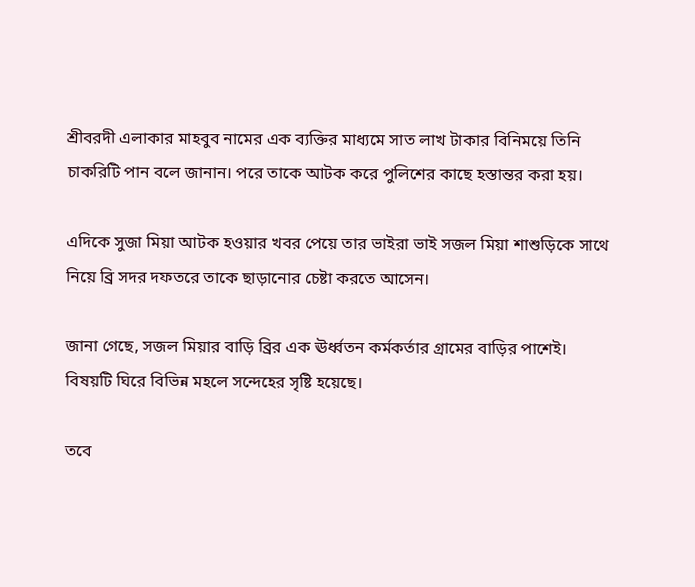শ্রীবরদী এলাকার মাহবুব নামের এক ব্যক্তির মাধ্যমে সাত লাখ টাকার বিনিময়ে তিনি চাকরিটি পান বলে জানান। পরে তাকে আটক করে পুলিশের কাছে হস্তান্তর করা হয়।

এদিকে সুজা মিয়া আটক হওয়ার খবর পেয়ে তার ভাইরা ভাই সজল মিয়া শাশুড়িকে সাথে নিয়ে ব্রি সদর দফতরে তাকে ছাড়ানোর চেষ্টা করতে আসেন।

জানা গেছে, সজল মিয়ার বাড়ি ব্রির এক ঊর্ধ্বতন কর্মকর্তার গ্রামের বাড়ির পাশেই। বিষয়টি ঘিরে বিভিন্ন মহলে সন্দেহের সৃষ্টি হয়েছে।

তবে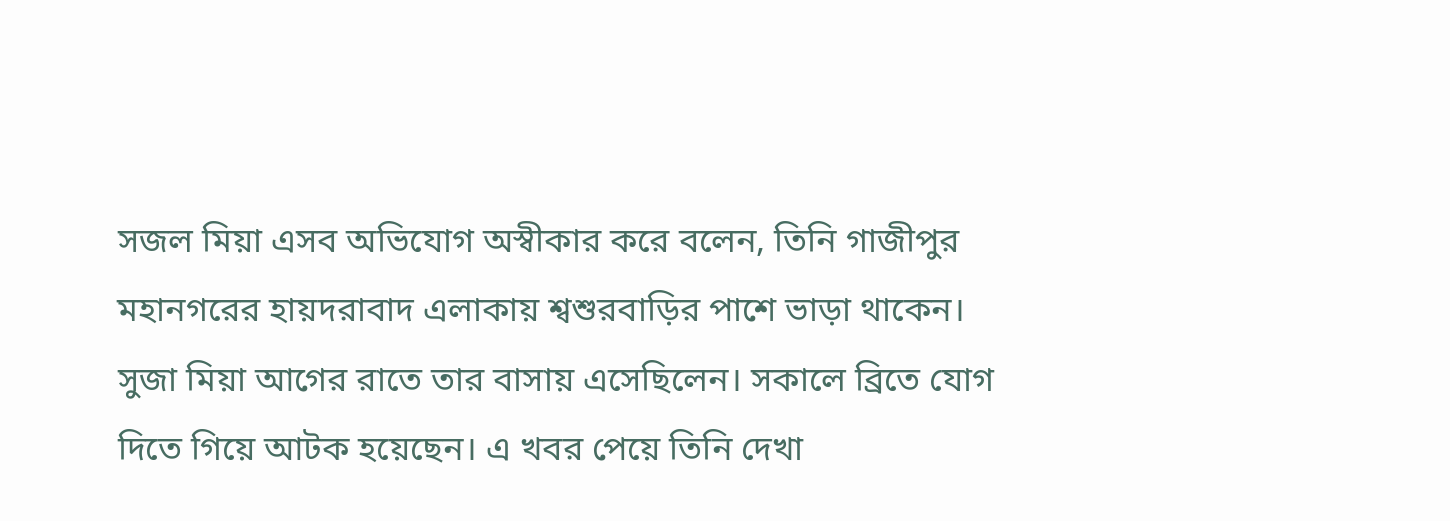সজল মিয়া এসব অভিযোগ অস্বীকার করে বলেন, তিনি গাজীপুর মহানগরের হায়দরাবাদ এলাকায় শ্বশুরবাড়ির পাশে ভাড়া থাকেন। সুজা মিয়া আগের রাতে তার বাসায় এসেছিলেন। সকালে ব্রিতে যোগ দিতে গিয়ে আটক হয়েছেন। এ খবর পেয়ে তিনি দেখা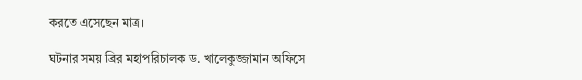করতে এসেছেন মাত্র।

ঘটনার সময় ব্রির মহাপরিচালক ড. খালেকুজ্জামান অফিসে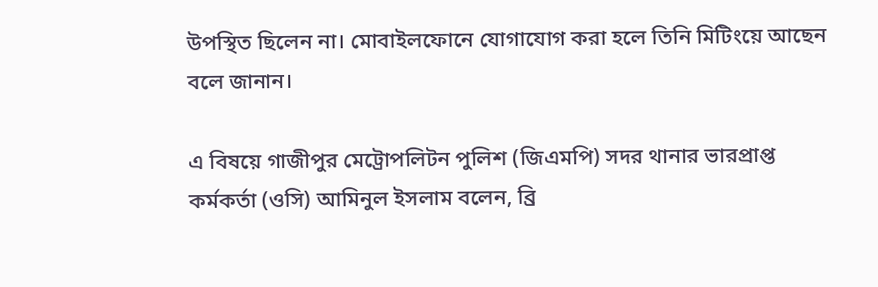উপস্থিত ছিলেন না। মোবাইলফোনে যোগাযোগ করা হলে তিনি মিটিংয়ে আছেন বলে জানান।

এ বিষয়ে গাজীপুর মেট্রোপলিটন পুলিশ (জিএমপি) সদর থানার ভারপ্রাপ্ত কর্মকর্তা (ওসি) আমিনুল ইসলাম বলেন, ব্রি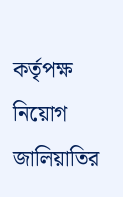কর্তৃপক্ষ নিয়োগ জালিয়াতির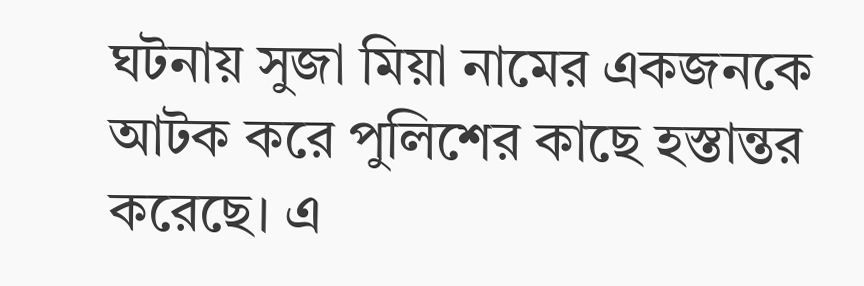ঘটনায় সুজা মিয়া নামের একজনকে আটক করে পুলিশের কাছে হস্তান্তর করেছে। এ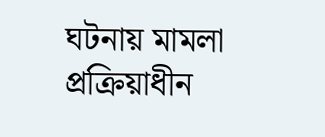ঘটনায় মামলা প্রক্রিয়াধীন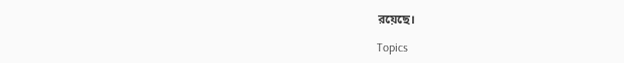রয়েছে।

Topics